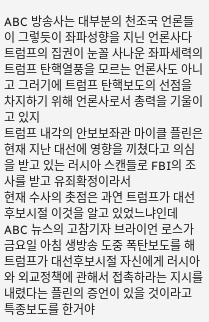ABC 방송사는 대부분의 천조국 언론들이 그렇듯이 좌파성향을 지닌 언론사다
트럼프의 집권이 눈꼴 사나운 좌파세력의 트럼프 탄핵열풍을 모르는 언론사도 아니고 그러기에 트럼프 탄핵보도의 선점을 차지하기 위해 언론사로서 총력을 기울이고 있지
트럼프 내각의 안보보좌관 마이클 플린은 현재 지난 대선에 영향을 끼쳤다고 의심을 받고 있는 러시아 스캔들로 FBI의 조사를 받고 유죄확정이라서
현재 수사의 촛점은 과연 트럼프가 대선후보시절 이것을 알고 있었느냐인데
ABC 뉴스의 고참기자 브라이언 로스가 금요일 아침 생방송 도중 폭탄보도를 해
트럼프가 대선후보시절 자신에게 러시아와 외교정책에 관해서 접촉하라는 지시를 내렸다는 플린의 증언이 있을 것이라고 특종보도를 한거야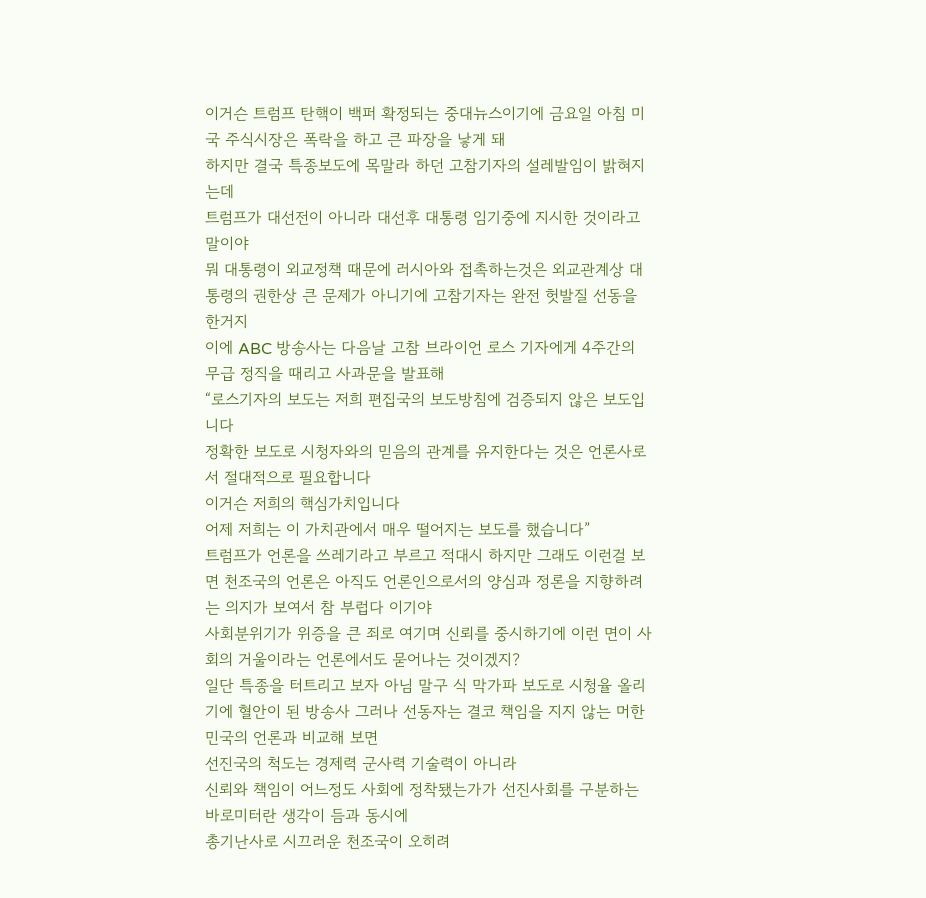이거슨 트럼프 탄핵이 백퍼 확정되는 중대뉴스이기에 금요일 아침 미국 주식시장은 폭락을 하고 큰 파장을 낳게 돼
하지만 결국 특종보도에 목말라 하던 고참기자의 설레발임이 밝혀지는데
트럼프가 대선전이 아니라 대선후 대통령 임기중에 지시한 것이라고 말이야
뭐 대통령이 외교정책 때문에 러시아와 접촉하는것은 외교관계상 대통령의 권한상 큰 문제가 아니기에 고참기자는 완전 헛발질 선동을 한거지
이에 ABC 방송사는 다음날 고참 브라이언 로스 기자에게 4주간의 무급 정직을 때리고 사과문을 발표해
“로스기자의 보도는 저희 편집국의 보도방침에 검증되지 않은 보도입니다
정확한 보도로 시청자와의 믿음의 관계를 유지한다는 것은 언론사로서 절대적으로 필요합니다
이거슨 저희의 핵심가치입니다
어제 저희는 이 가치관에서 매우 떨어지는 보도를 했습니다”
트럼프가 언론을 쓰레기라고 부르고 적대시 하지만 그래도 이런걸 보면 천조국의 언론은 아직도 언론인으로서의 양심과 정론을 지향하려는 의지가 보여서 참 부럽다 이기야
사회분위기가 위증을 큰 죄로 여기며 신뢰를 중시하기에 이런 면이 사회의 거울이라는 언론에서도 묻어나는 것이겠지?
일단 특종을 터트리고 보자 아님 말구 식 막가파 보도로 시청율 올리기에 혈안이 된 방송사 그러나 선동자는 결코 책임을 지지 않는 머한민국의 언론과 비교해 보면
선진국의 척도는 경제력 군사력 기술력이 아니라
신뢰와 책임이 어느정도 사회에 정착됐는가가 선진사회를 구분하는 바로미터란 생각이 듬과 동시에
총기난사로 시끄러운 천조국이 오히려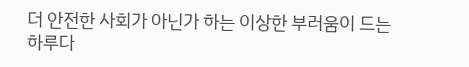더 안전한 사회가 아닌가 하는 이상한 부러움이 드는 하루다